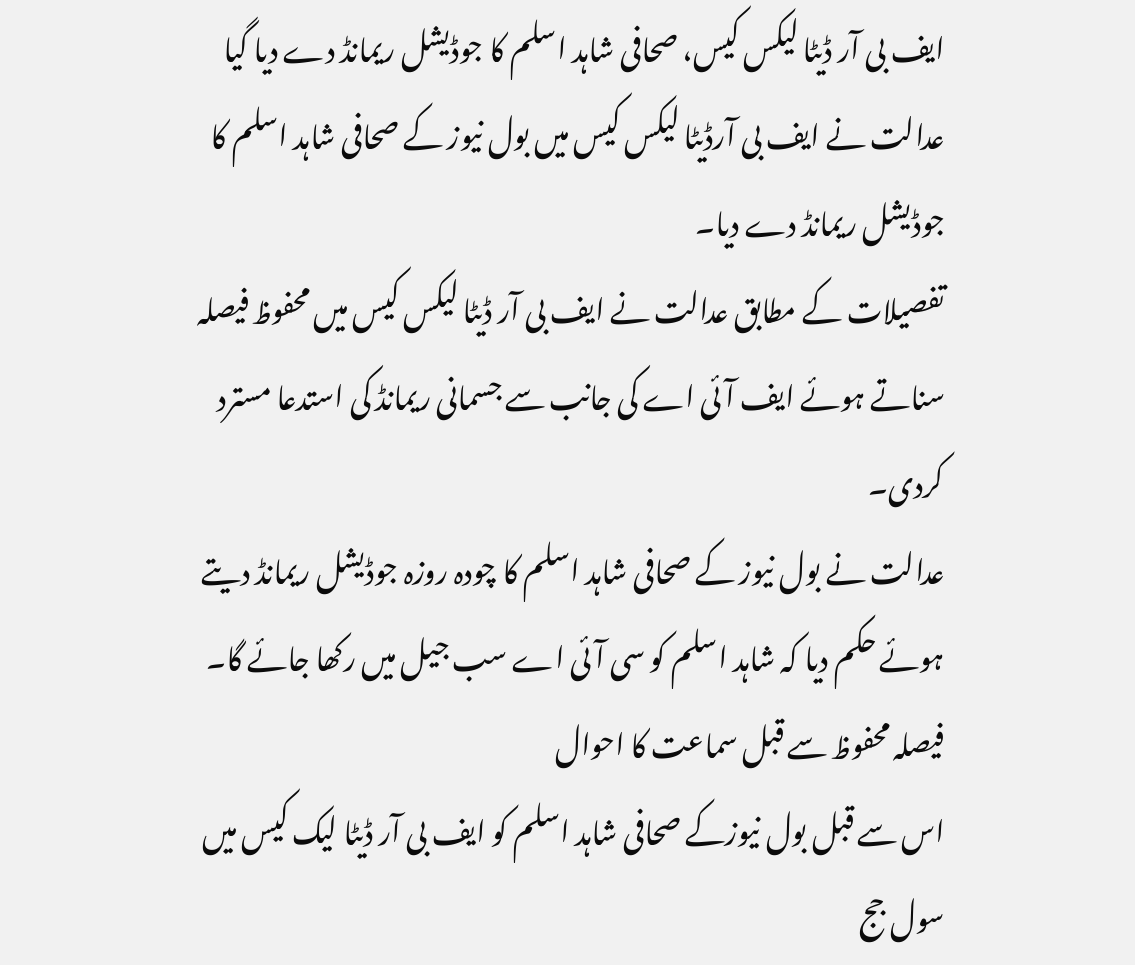ایف بی آر ڈیٹا لیکس کیس، صحافی شاہد اسلم کا جوڈیشل ریمانڈ دے دیا گیا
عدالت نے ایف بی آرڈیٹا لیکس کیس میں بول نیوز کے صحافی شاہد اسلم کا جوڈیشل ریمانڈ دے دیا۔
تفصیلات کے مطابق عدالت نے ایف بی آر ڈیٹا لیکس کیس میں محفوظ فیصلہ سناتے ہوئے ایف آئی اے کی جانب سے جسمانی ریمانڈ کی استدعا مسترد کردی۔
عدالت نے بول نیوز کے صحافی شاہد اسلم کا چودہ روزہ جوڈیشل ریمانڈ دیتے ہوئے حکم دیا کہ شاہد اسلم کو سی آئی اے سب جیل میں رکھا جائے گا۔
فیصلہ محفوظ سے قبل سماعت کا احوال
اس سے قبل بول نیوزکے صحافی شاہد اسلم کو ایف بی آر ڈیٹا لیک کیس میں سول جج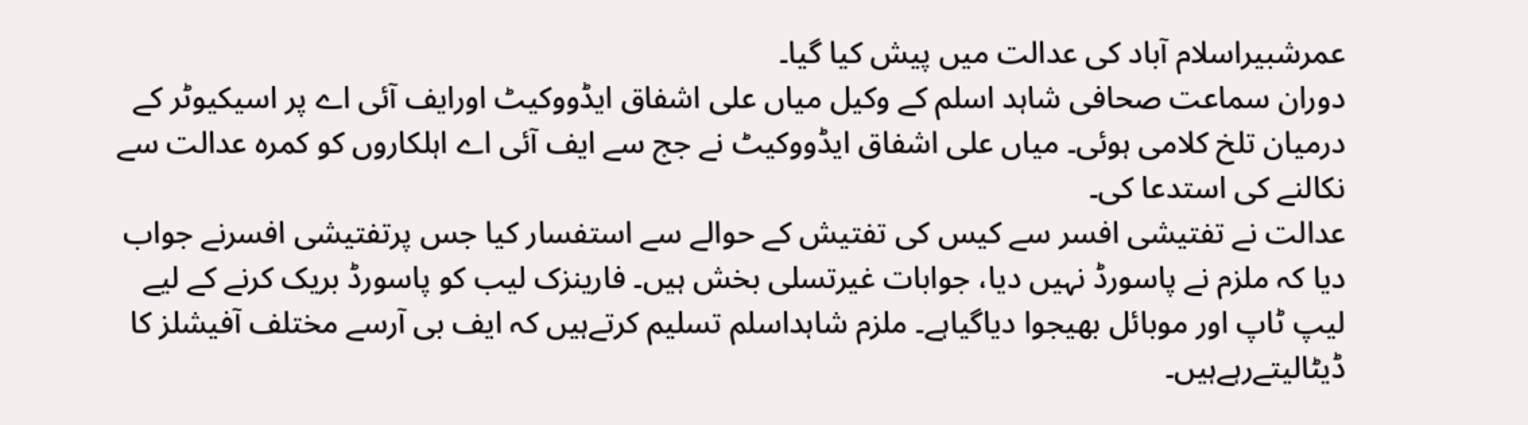عمرشبیراسلام آباد کی عدالت میں پیش کیا گیا۔
دوران سماعت صحافی شاہد اسلم کے وکیل میاں علی اشفاق ایڈووکیٹ اورایف آئی اے پر اسیکیوٹر کے درمیان تلخ کلامی ہوئی۔ میاں علی اشفاق ایڈووکیٹ نے جج سے ایف آئی اے اہلکاروں کو کمرہ عدالت سے نکالنے کی استدعا کی۔
عدالت نے تفتیشی افسر سے کیس کی تفتیش کے حوالے سے استفسار کیا جس پرتفتیشی افسرنے جواب دیا کہ ملزم نے پاسورڈ نہیں دیا، جوابات غیرتسلی بخش ہیں۔ فارینزک لیب کو پاسورڈ بریک کرنے کے لیے لیپ ٹاپ اور موبائل بھیجوا دیاگیاہے۔ ملزم شاہداسلم تسلیم کرتےہیں کہ ایف بی آرسے مختلف آفیشلز کا ڈیٹالیتےرہےہیں۔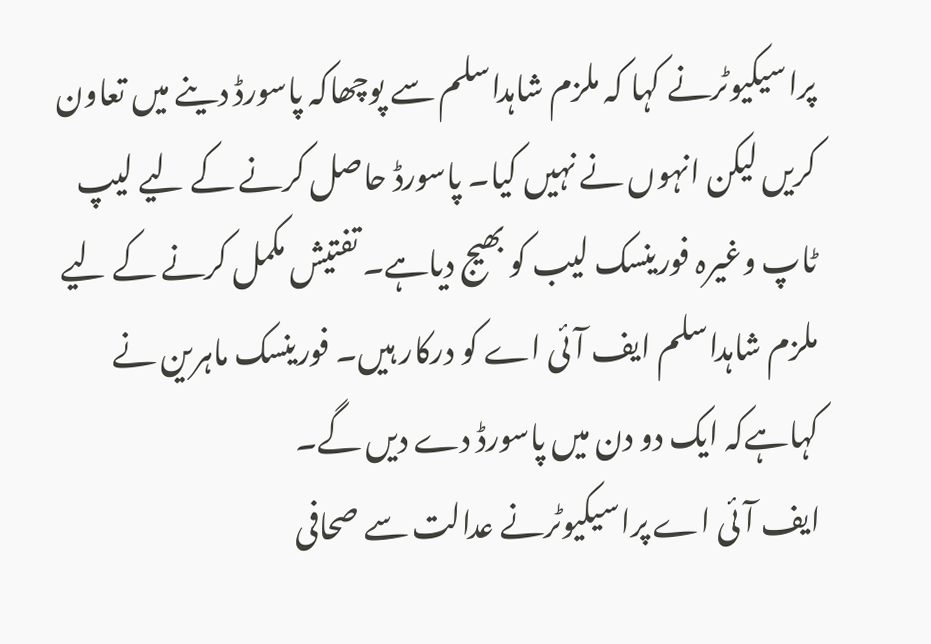پراسیکیوٹرنے کہا کہ ملزم شاہداسلم سے پوچھاکہ پاسورڈ دینے میں تعاون کریں لیکن انہوں نے نہیں کیا۔ پاسورڈ حاصل کرنے کے لیے لیپ ٹاپ وغیرہ فورینسک لیب کو بھیج دیاہے۔ تفتیش مکمل کرنے کے لیے ملزم شاہداسلم ایف آئی اے کو درکار ہیں۔ فورینسک ماہرین نے کہاہےکہ ایک دو دن میں پاسورڈ دے دیں گے۔
ایف آئی اے پراسیکیوٹرنے عدالت سے صحافی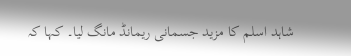شاہد اسلم کا مزید جسمانی ریمانڈ مانگ لیا۔ کہا کہ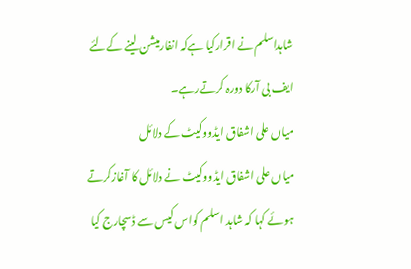شاہداسلم نے اقرارکیا ہےکہ انفارمیشن لینے کےلئے ایف بی آرکا دورہ کرتےرہے۔
میاں علی اشفاق ایڈووکیٹ کے دلائل
میاں علی اشفاق ایڈووکیٹ نے دلائل کا آغازکرتے ہوئے کہا کہ شاہد اسلم کواس کیس سے ڈسچارج کیا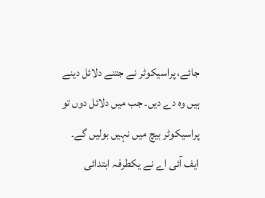جائے، پراسیکوٹر نے جتنے دلائل دینے ہیں وہ دے دیں۔ جب میں دلائل دوں تو پراسیکوٹر بیچ میں نہیں بولیں گے۔ ایف آئی اے نے یکطرفہ ابتدائی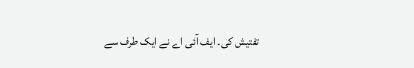تفتیش کی۔ ایف آئی اے نے ایک طرف سے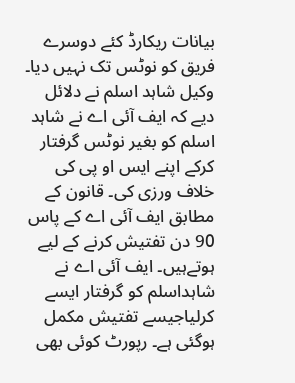بیانات ریکارڈ کئے دوسرے فریق کو نوٹس تک نہیں دیا۔
وکیل شاہد اسلم نے دلائل دیے کہ ایف آئی اے نے شاہد اسلم کو بغیر نوٹس گرفتار کرکے اپنے ایس او پی کی خلاف ورزی کی۔ قانون کے مطابق ایف آئی اے کے پاس 90 دن تفتیش کرنے کے لیے ہوتےہیں۔ ایف آئی اے نے شاہداسلم کو گرفتار ایسے کرلیاجیسے تفتیش مکمل ہوگئی ہے۔ رپورٹ کوئی بھی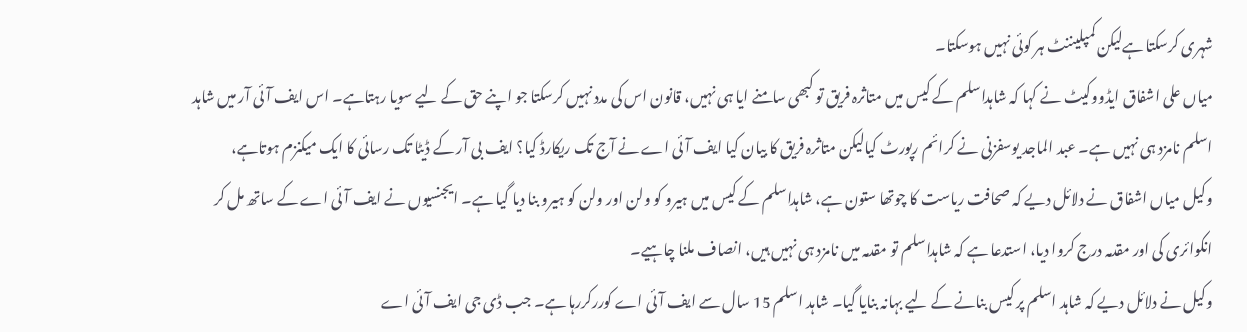شہری کرسکتا ہےلیکن کمپلیننٹ ہر کوئی نہیں ہوسکتا۔
میاں علی اشفاق ایڈووکیٹ نے کہا کہ شاہداسلم کے کیس میں متاثرہ فریق تو کبھی سامنے ایا ہی نہیں، قانون اس کی مدد نہیں کرسکتا جو اپنے حق کے لیے سویا رہتاہے۔ اس ایف آئی آر میں شاہد اسلم نامزد ہی نہیں ہے۔ عبد الماجد یوسفزنی نے کرائم رپورٹ کیالیکن متاثرہ فریق کا بیان کیا ایف آئی اے نے آج تک ریکارڈ کیا؟ ایف بی آر کے ڈیٹا تک رسائی کا ایک میکنزم ہوتاہے،
وکیل میاں اشفاق نے دلائل دیے کہ صحافت ریاست کا چوتھا ستون ہے، شاہداسلم کے کیس میں ہیرو کو ولن اور ولن کو ہیرو بنا دیا گیا ہے۔ ایجنسیوں نے ایف آئی اے کے ساتھ مل کر انکوائری کی اور مقدمہ درج کروا دیا، استدعا ہے کہ شاہداسلم تو مقدمہ میں نامزد ہی نہیں ہیں، انصاف ملنا چاہیے۔
وکیل نے دلائل دیے کہ شاہد اسلم پر کیس بنانے کے لیے بہانہ بنایا گیا۔ شاہد اسلم 15 سال سے ایف آئی اے کوررکررہا ہے۔ جب ڈی جی ایف آئی اے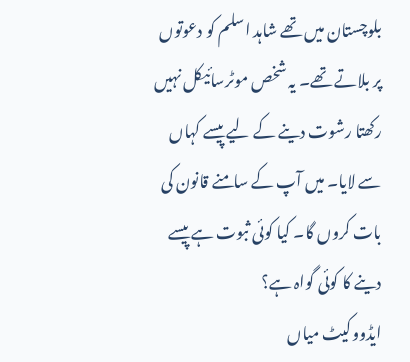بلوچستان میں تھے شاہد اسلم کو دعوتوں پر بلاتے تھے۔ یہ شخص موٹرسائیکل نہیں رکھتا رشوت دینے کے لیے پیسے کہاں سے لایا۔ میں آپ کے سامنے قانون کی بات کروں گا۔ کیا کوئی ثبوت ہے پیسے دینے کا کوئی گواہ ہے؟
ایڈووکیٹ میاں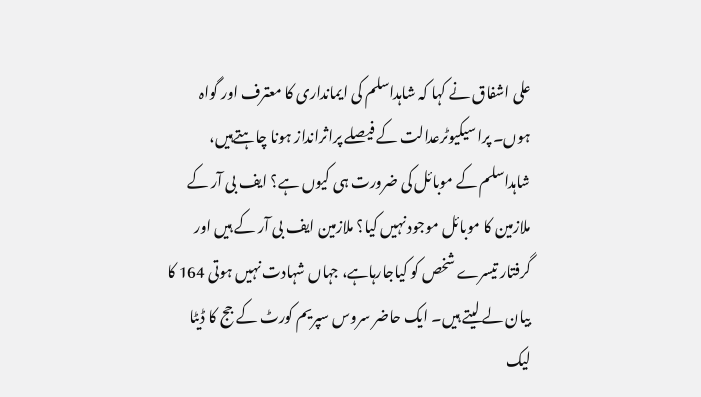علی اشفاق نے کہا کہ شاہداسلم کی ایمانداری کا معترف اور گواہ ہوں۔ پراسیکیوٹرعدالت کے فیصلے پراثرانداز ہونا چاہتےہیں، شاہداسلم کے موبائل کی ضرورت ہی کیوں ہے؟ ایف بی آر کے ملازمین کا موبائل موجود نہیں کیا؟ ملازمین ایف بی آر کے ہیں اور گرفتار تیسرے شخص کو کیاجارہاہے، جہاں شہادت نہیں ہوتی 164 کا بیان لے لیتے ہیں۔ ایک حاضر سروس سپریم کورٹ کے جج کا ڈیٹا لیک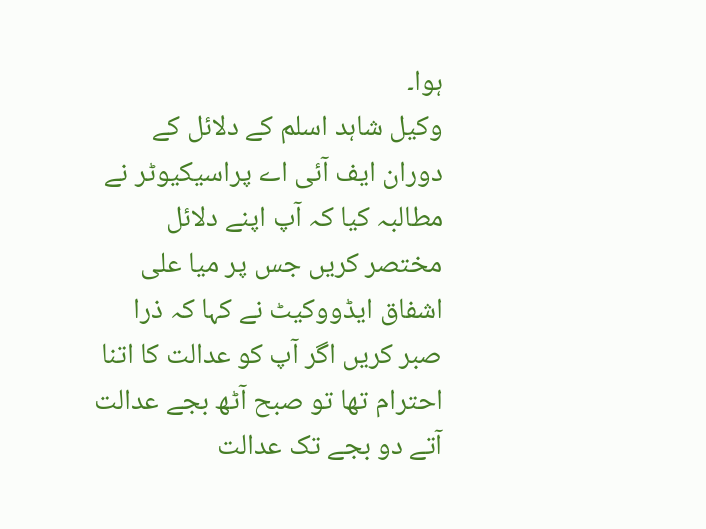ہوا۔
وکیل شاہد اسلم کے دلائل کے دوران ایف آئی اے پراسیکیوٹر نے مطالبہ کیا کہ آپ اپنے دلائل مختصر کریں جس پر میا علی اشفاق ایڈووکیٹ نے کہا کہ ذرا صبر کریں اگر آپ کو عدالت کا اتنا احترام تھا تو صبح آٹھ بجے عدالت آتے دو بجے تک عدالت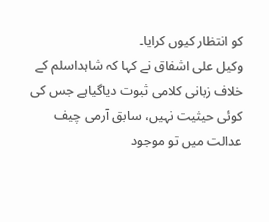کو انتظار کیوں کرایا۔
وکیل علی اشفاق نے کہا کہ شاہداسلم کے خلاف زبانی کلامی ثبوت دیاگیاہے جس کی کوئی حیثیت نہیں، سابق آرمی چیف عدالت میں تو موجود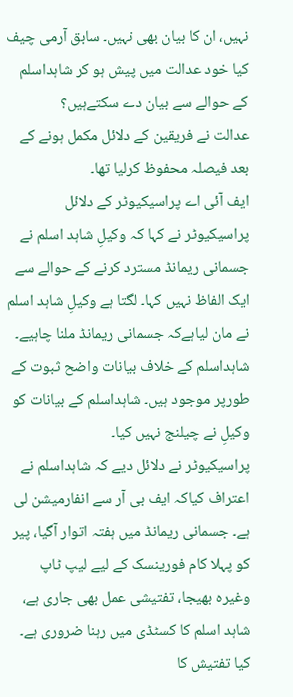نہیں، ان کا بیان بھی نہیں۔ سابق آرمی چیف کیا خود عدالت میں پیش ہو کر شاہداسلم کے حوالے سے بیان دے سکتےہیں؟
عدالت نے فریقین کے دلائل مکمل ہونے کے بعد فیصلہ محفوظ کرلیا تھا۔
ایف آئی اے پراسیکیوٹر کے دلائل
پراسیکیوٹر نے کہا کہ وکیلِ شاہد اسلم نے جسمانی ریمانڈ مسترد کرنے کے حوالے سے ایک الفاظ نہیں کہا۔ لگتا ہے وکیلِ شاہد اسلم نے مان لیاہےکہ جسمانی ریمانڈ ملنا چاہیے۔ شاہداسلم کے خلاف بیانات واضح ثبوت کے طورپر موجود ہیں۔ شاہداسلم کے بیانات کو وکیلِ نے چیلنج نہیں کیا۔
پراسیکیوٹر نے دلائل دیے کہ شاہداسلم نے اعتراف کیاکہ ایف بی آر سے انفارمیشن لی ہے۔ جسمانی ریمانڈ میں ہفتہ اتوار آگیا، پیر کو پہلا کام فورینسک کے لیے لیپ ٹاپ وغیرہ بھیجا، تفتیشی عمل بھی جاری ہے، شاہد اسلم کا کسٹڈی میں رہنا ضروری ہے۔ کیا تفتیش کا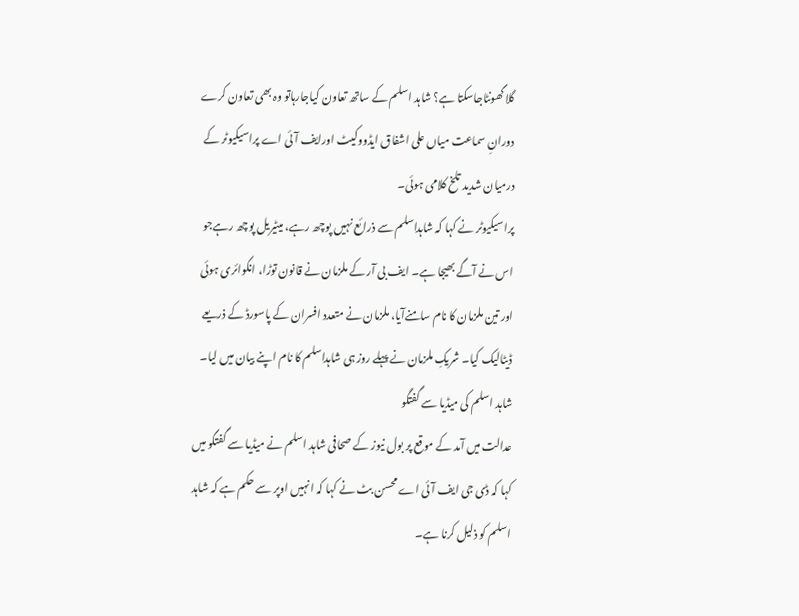گلا گھونٹاجاسکتا ہے؟ شاہد اسلم کے ساتھ تعاون کیاجارہاتو وہ بھی تعاون کرے
دورانِ سماعت میاں علی اشفاق ایڈووکیٹ اورایف آئی اے پراسیکیوٹر کے درمیان شدید تلخ کلامی ہوئی۔
پراسیکیوٹر نے کہا کہ شاہداسلم سے ذرائع نہیں پوچھ رہے، میٹیریل پوچھ رہےجو اس نے آگے بھیجا ہے۔ ایف بی آر کے ملزمان نے قانون توڑا، انکوائری ہوئی اور تین ملزمان کا نام سامنےآیا، ملزمان نے متعدد افسران کے پاسورڈ کے ذریعے ڈیٹالیک کیا۔ شریکِ ملزمان نے پہلے روز ہی شاہداسلم کا نام اپنے بیان میں لیا۔
شاہد اسلم کی میڈیا سے گفتگو
عدالت میں آمد کے موقع پر بول نیوز کے صحافی شاہد اسلم نے میڈیا سے گفتگو میں کہا کہ ڈی جی ایف آئی اے محسن بٹ نے کہا کہ انہیں اوپر سے حکم ہے کہ شاہد اسلم کو ذلیل کرنا ہے۔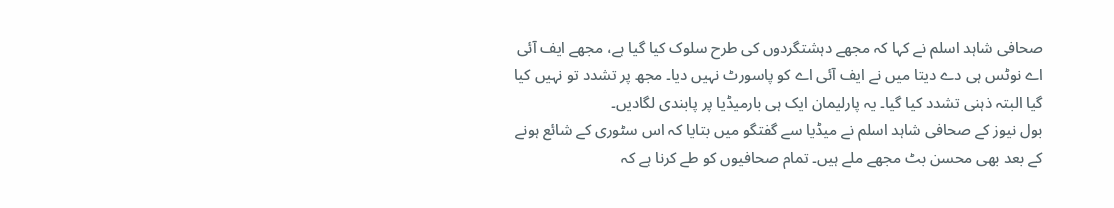صحافی شاہد اسلم نے کہا کہ مجھے دہشتگردوں کی طرح سلوک کیا گیا ہے، مجھے ایف آئی اے نوٹس ہی دے دیتا میں نے ایف آئی اے کو پاسورٹ نہیں دیا۔ مجھ پر تشدد تو نہیں کیا گیا البتہ ذہنی تشدد کیا گیا۔ یہ پارلیمان ایک ہی بارمیڈیا پر پابندی لگادیں۔
بول نیوز کے صحافی شاہد اسلم نے میڈیا سے گفتگو میں بتایا کہ اس سٹوری کے شائع ہونے کے بعد بھی محسن بٹ مجھے ملے ہیں۔ تمام صحافیوں کو طے کرنا ہے کہ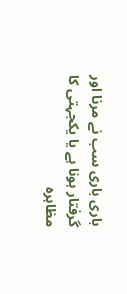باری باری سب نے مرنا اور گرفتار ہونا ہے یا یکجہتی کا مظاہرہ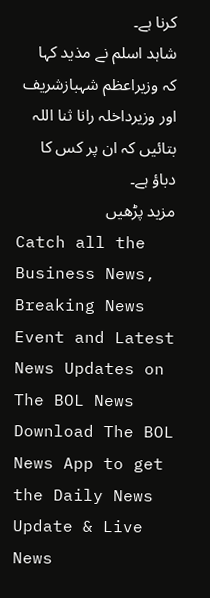کرنا ہے۔
شاہد اسلم نے مذید کہا کہ وزیراعظم شہبازشریف اور وزیرداخلہ رانا ثنا اللہ بتائیں کہ ان پر کس کا دباؤ ہے۔
مزید پڑھیں
Catch all the Business News, Breaking News Event and Latest News Updates on The BOL News
Download The BOL News App to get the Daily News Update & Live News